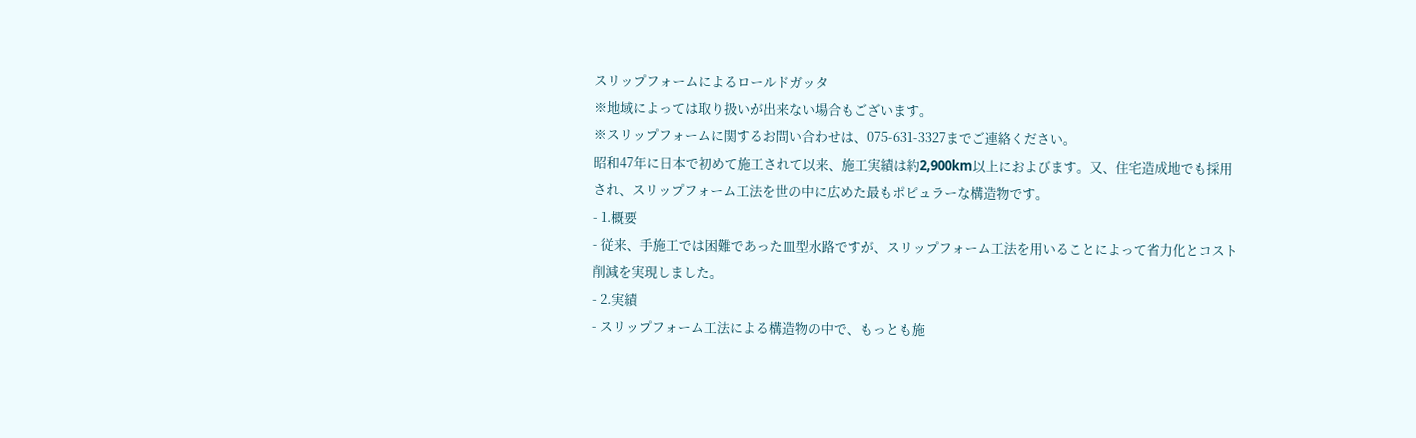スリップフォームによるロールドガッタ
※地域によっては取り扱いが出来ない場合もございます。
※スリップフォームに関するお問い合わせは、075-631-3327までご連絡ください。
昭和47年に日本で初めて施工されて以来、施工実績は約2,900km以上におよびます。又、住宅造成地でも採用され、スリップフォーム工法を世の中に広めた最もポピュラーな構造物です。
- 1.概要
- 従来、手施工では困難であった皿型水路ですが、スリップフォーム工法を用いることによって省力化とコスト削減を実現しました。
- 2.実績
- スリップフォーム工法による構造物の中で、もっとも施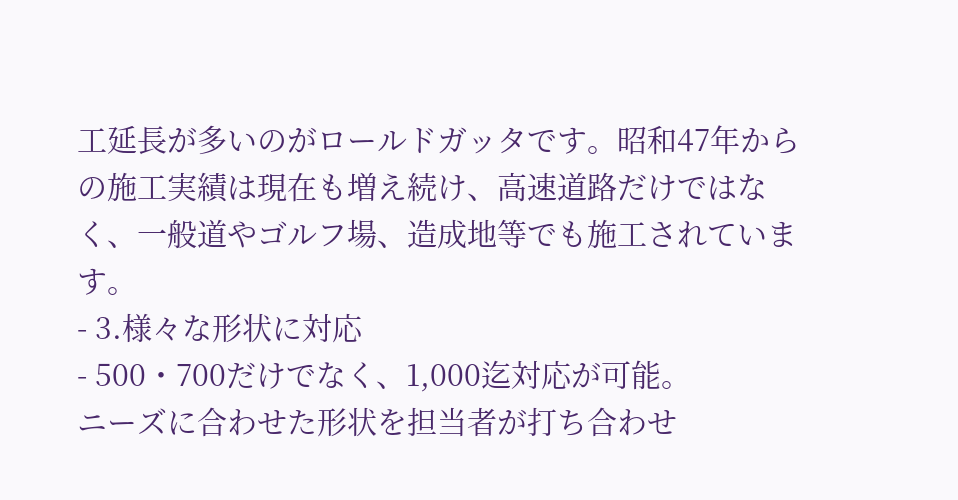工延長が多いのがロールドガッタです。昭和47年からの施工実績は現在も増え続け、高速道路だけではなく、一般道やゴルフ場、造成地等でも施工されています。
- 3.様々な形状に対応
- 500・700だけでなく、1,000迄対応が可能。
ニーズに合わせた形状を担当者が打ち合わせ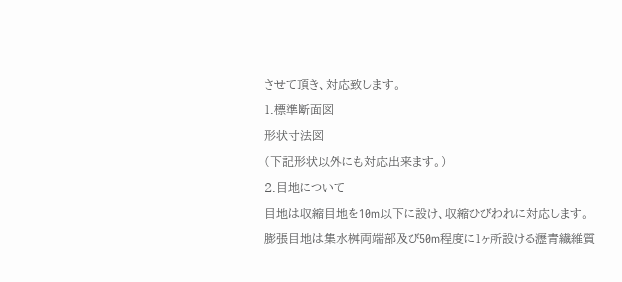させて頂き、対応致します。
1.標準断面図
形状寸法図
(下記形状以外にも対応出来ます。)
2.目地について
目地は収縮目地を10m以下に設け、収縮ひびわれに対応します。
膨張目地は集水桝両端部及び50m程度に1ヶ所設ける瀝青繊維質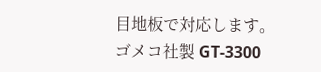目地板で対応します。
ゴメコ社製 GT-3300